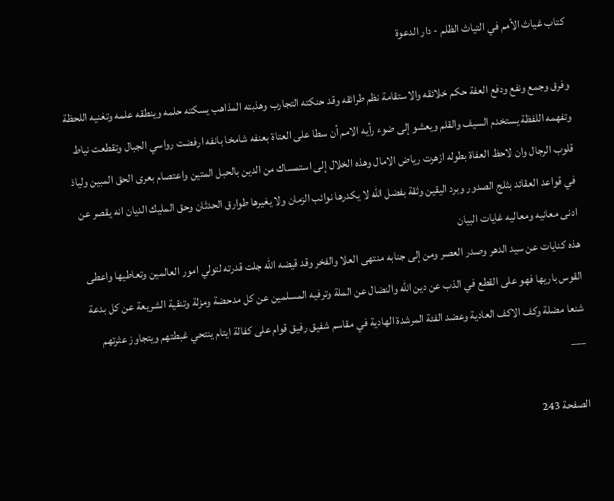كتاب غياث الأمم في التياث الظلم - دار الدعوة

وفرق وجمع ونفع ودفع العفة حكم خلائقه والاستقامة نظم طرائقه وقد حنكته التجارب وهذبته المذاهب يسكته حلمه وينطقه علمه وتغنيه اللحظة وتفهمه اللفظة يستخدم السيف والقلم ويعشو إلى ضوء رأيه الامم أن سطا على العتاة بعنفه شامخا بانفه ارفضت رواسي الجبال وتقطعت نياط قلوب الرجال وان لاحظ العفاة بطوله ازهرت رياض الامال وهذه الخلال إلى استمساك من الدين بالحبل المتين واعتصام بعرى الحق المبين ولياذ في قواعد العقائد بثلج الصدور وبرد اليقين وثقة بفضل الله لا يكدرها نوائب الزمان ولا يغيرها طوارق الحدثان وحق المليك الديان انه يقصر عن ادنى معانيه ومعاليه غايات البيان
هذه كنايات عن سيد الدهر وصدر العصر ومن إلى جنابه منتهى العلا والفخر وقد قيضه الله جلت قدرته لتولي امور العالمين وتعاطيها واعطى القوس باريها فهو على القطع في الذب عن دين الله والنضال عن الملة وترفيه المسلمين عن كل مدحضة ومزلة وتنقية الشريعة عن كل بدعة شنعا مضلة وكف الاكف العادية وعضد الفئة المرشدة الهادية في مقاسم شفيق رفيق قوام على كفالة ايتام ينتحي غبطتهم ويتجاوز عثرتهم
___

الصفحة 243